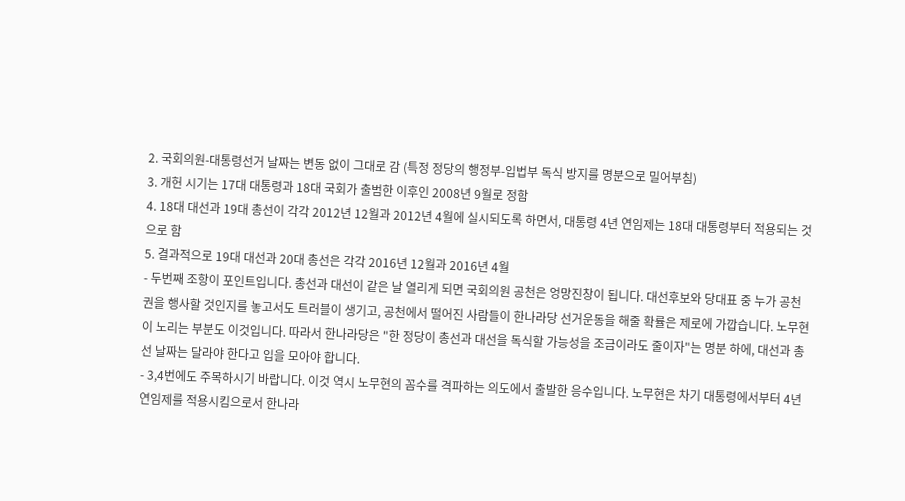2. 국회의원-대통령선거 날짜는 변동 없이 그대로 감 (특정 정당의 행정부-입법부 독식 방지를 명분으로 밀어부침)
3. 개헌 시기는 17대 대통령과 18대 국회가 출범한 이후인 2008년 9월로 정함
4. 18대 대선과 19대 총선이 각각 2012년 12월과 2012년 4월에 실시되도록 하면서, 대통령 4년 연임제는 18대 대통령부터 적용되는 것으로 함
5. 결과적으로 19대 대선과 20대 총선은 각각 2016년 12월과 2016년 4월
- 두번째 조항이 포인트입니다. 총선과 대선이 같은 날 열리게 되면 국회의원 공천은 엉망진창이 됩니다. 대선후보와 당대표 중 누가 공천권을 행사할 것인지를 놓고서도 트러블이 생기고, 공천에서 떨어진 사람들이 한나라당 선거운동을 해줄 확률은 제로에 가깝습니다. 노무현이 노리는 부분도 이것입니다. 따라서 한나라당은 "한 정당이 총선과 대선을 독식할 가능성을 조금이라도 줄이자"는 명분 하에, 대선과 총선 날짜는 달라야 한다고 입을 모아야 합니다.
- 3,4번에도 주목하시기 바랍니다. 이것 역시 노무현의 꼼수를 격파하는 의도에서 출발한 응수입니다. 노무현은 차기 대통령에서부터 4년 연임제를 적용시킴으로서 한나라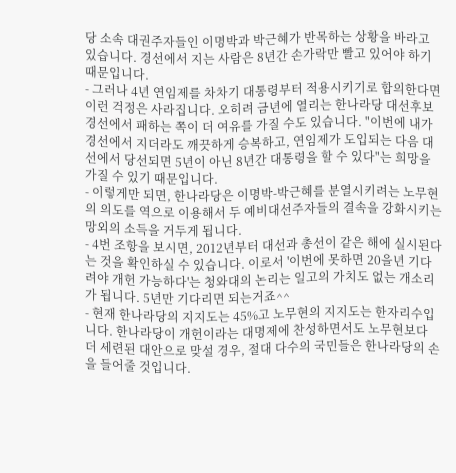당 소속 대권주자들인 이명박과 박근혜가 반목하는 상황을 바라고 있습니다. 경선에서 지는 사람은 8년간 손가락만 빨고 있어야 하기 때문입니다.
- 그러나 4년 연임제를 차차기 대통령부터 적용시키기로 합의한다면 이런 걱정은 사라집니다. 오히려 금년에 열리는 한나라당 대선후보 경선에서 패하는 쪽이 더 여유를 가질 수도 있습니다. "이번에 내가 경선에서 지더라도 깨끗하게 승복하고, 연임제가 도입되는 다음 대선에서 당선되면 5년이 아닌 8년간 대통령을 할 수 있다"는 희망을 가질 수 있기 때문입니다.
- 이렇게만 되면, 한나라당은 이명박-박근혜를 분열시키려는 노무현의 의도를 역으로 이용해서 두 예비대선주자들의 결속을 강화시키는 망외의 소득을 거두게 됩니다.
- 4번 조항을 보시면, 2012년부터 대선과 총선이 같은 해에 실시된다는 것을 확인하실 수 있습니다. 이로서 '이번에 못하면 20을년 기다려야 개헌 가능하다'는 청와대의 논리는 일고의 가치도 없는 개소리가 됩니다. 5년만 기다리면 되는거죠^^
- 현재 한나라당의 지지도는 45%고 노무현의 지지도는 한자리수입니다. 한나라당이 개헌이라는 대명제에 찬성하면서도 노무현보다 더 세련된 대안으로 맞설 경우, 절대 다수의 국민들은 한나라당의 손을 들어줄 것입니다.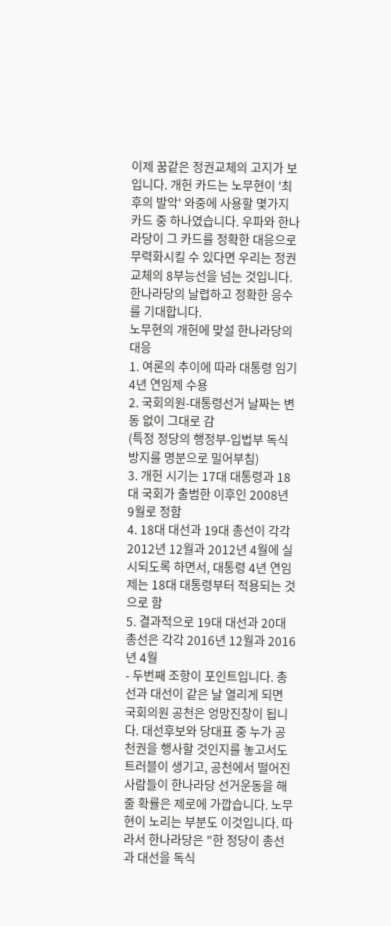이제 꿈같은 정권교체의 고지가 보입니다. 개헌 카드는 노무현이 '최후의 발악' 와중에 사용할 몇가지 카드 중 하나였습니다. 우파와 한나라당이 그 카드를 정확한 대응으로 무력화시킬 수 있다면 우리는 정권교체의 8부능선을 넘는 것입니다. 한나라당의 날렵하고 정확한 응수를 기대합니다.
노무현의 개헌에 맞설 한나라당의 대응
1. 여론의 추이에 따라 대통령 임기 4년 연임제 수용
2. 국회의원-대통령선거 날짜는 변동 없이 그대로 감
(특정 정당의 행정부-입법부 독식 방지를 명분으로 밀어부침)
3. 개헌 시기는 17대 대통령과 18대 국회가 출범한 이후인 2008년 9월로 정함
4. 18대 대선과 19대 총선이 각각 2012년 12월과 2012년 4월에 실시되도록 하면서, 대통령 4년 연임제는 18대 대통령부터 적용되는 것으로 함
5. 결과적으로 19대 대선과 20대 총선은 각각 2016년 12월과 2016년 4월
- 두번째 조항이 포인트입니다. 총선과 대선이 같은 날 열리게 되면 국회의원 공천은 엉망진창이 됩니다. 대선후보와 당대표 중 누가 공천권을 행사할 것인지를 놓고서도 트러블이 생기고, 공천에서 떨어진 사람들이 한나라당 선거운동을 해줄 확률은 제로에 가깝습니다. 노무현이 노리는 부분도 이것입니다. 따라서 한나라당은 "한 정당이 총선과 대선을 독식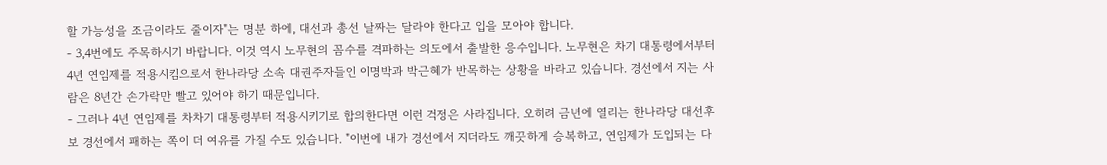할 가능성을 조금이라도 줄이자"는 명분 하에, 대선과 총선 날짜는 달라야 한다고 입을 모아야 합니다.
- 3,4번에도 주목하시기 바랍니다. 이것 역시 노무현의 꼼수를 격파하는 의도에서 출발한 응수입니다. 노무현은 차기 대통령에서부터 4년 연임제를 적용시킴으로서 한나라당 소속 대권주자들인 이명박과 박근혜가 반목하는 상황을 바라고 있습니다. 경선에서 지는 사람은 8년간 손가락만 빨고 있어야 하기 때문입니다.
- 그러나 4년 연임제를 차차기 대통령부터 적용시키기로 합의한다면 이런 걱정은 사라집니다. 오히려 금년에 열리는 한나라당 대선후보 경선에서 패하는 쪽이 더 여유를 가질 수도 있습니다. "이번에 내가 경선에서 지더라도 깨끗하게 승복하고, 연임제가 도입되는 다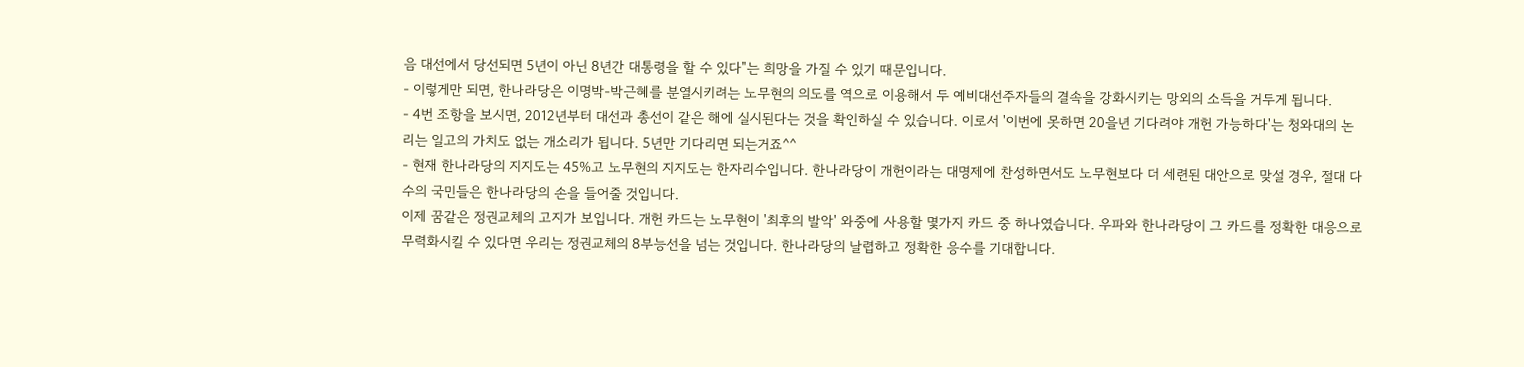음 대선에서 당선되면 5년이 아닌 8년간 대통령을 할 수 있다"는 희망을 가질 수 있기 때문입니다.
- 이렇게만 되면, 한나라당은 이명박-박근혜를 분열시키려는 노무현의 의도를 역으로 이용해서 두 예비대선주자들의 결속을 강화시키는 망외의 소득을 거두게 됩니다.
- 4번 조항을 보시면, 2012년부터 대선과 총선이 같은 해에 실시된다는 것을 확인하실 수 있습니다. 이로서 '이번에 못하면 20을년 기다려야 개헌 가능하다'는 청와대의 논리는 일고의 가치도 없는 개소리가 됩니다. 5년만 기다리면 되는거죠^^
- 현재 한나라당의 지지도는 45%고 노무현의 지지도는 한자리수입니다. 한나라당이 개헌이라는 대명제에 찬성하면서도 노무현보다 더 세련된 대안으로 맞설 경우, 절대 다수의 국민들은 한나라당의 손을 들어줄 것입니다.
이제 꿈같은 정권교체의 고지가 보입니다. 개헌 카드는 노무현이 '최후의 발악' 와중에 사용할 몇가지 카드 중 하나였습니다. 우파와 한나라당이 그 카드를 정확한 대응으로 무력화시킬 수 있다면 우리는 정권교체의 8부능선을 넘는 것입니다. 한나라당의 날렵하고 정확한 응수를 기대합니다.